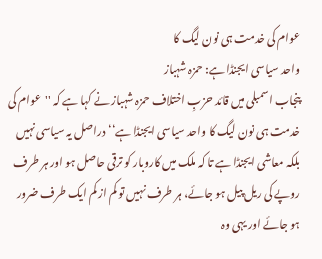عوام کی خدمت ہی نون لیگ کا
واحد سیاسی ایجنڈا ہے: حمزہ شہباز
پنجاب اسمبلی میں قائد حزبِ اختلاف حمزہ شہباز نے کہا ہے کہ ''عوام کی خدمت ہی نون لیگ کا واحد سیاسی ایجنڈا ہے‘‘ دراصل یہ سیاسی نہیں بلکہ معاشی ایجنڈا ہے تا کہ ملک میں کاروبار کو ترقی حاصل ہو اور ہر طرف روپے کی ریل پیل ہو جائے، ہر طرف نہیں تو کم از کم ایک طرف ضرور ہو جائے اور یہی وہ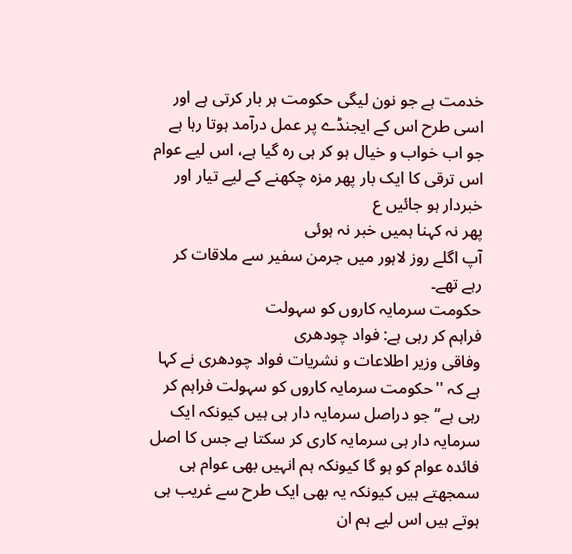خدمت ہے جو نون لیگی حکومت ہر بار کرتی ہے اور اسی طرح اس کے ایجنڈے پر عمل درآمد ہوتا رہا ہے جو اب خواب و خیال ہو کر ہی رہ گیا ہے، اس لیے عوام اس ترقی کا ایک بار پھر مزہ چکھنے کے لیے تیار اور خبردار ہو جائیں ع
پھر نہ کہنا ہمیں خبر نہ ہوئی
آپ اگلے روز لاہور میں جرمن سفیر سے ملاقات کر رہے تھے۔
حکومت سرمایہ کاروں کو سہولت
فراہم کر رہی ہے: فواد چودھری
وفاقی وزیر اطلاعات و نشریات فواد چودھری نے کہا ہے کہ ''حکومت سرمایہ کاروں کو سہولت فراہم کر رہی ہے‘‘ جو دراصل سرمایہ دار ہی ہیں کیونکہ ایک سرمایہ دار ہی سرمایہ کاری کر سکتا ہے جس کا اصل فائدہ عوام کو ہو گا کیونکہ ہم انہیں بھی عوام ہی سمجھتے ہیں کیونکہ یہ بھی ایک طرح سے غریب ہی ہوتے ہیں اس لیے ہم ان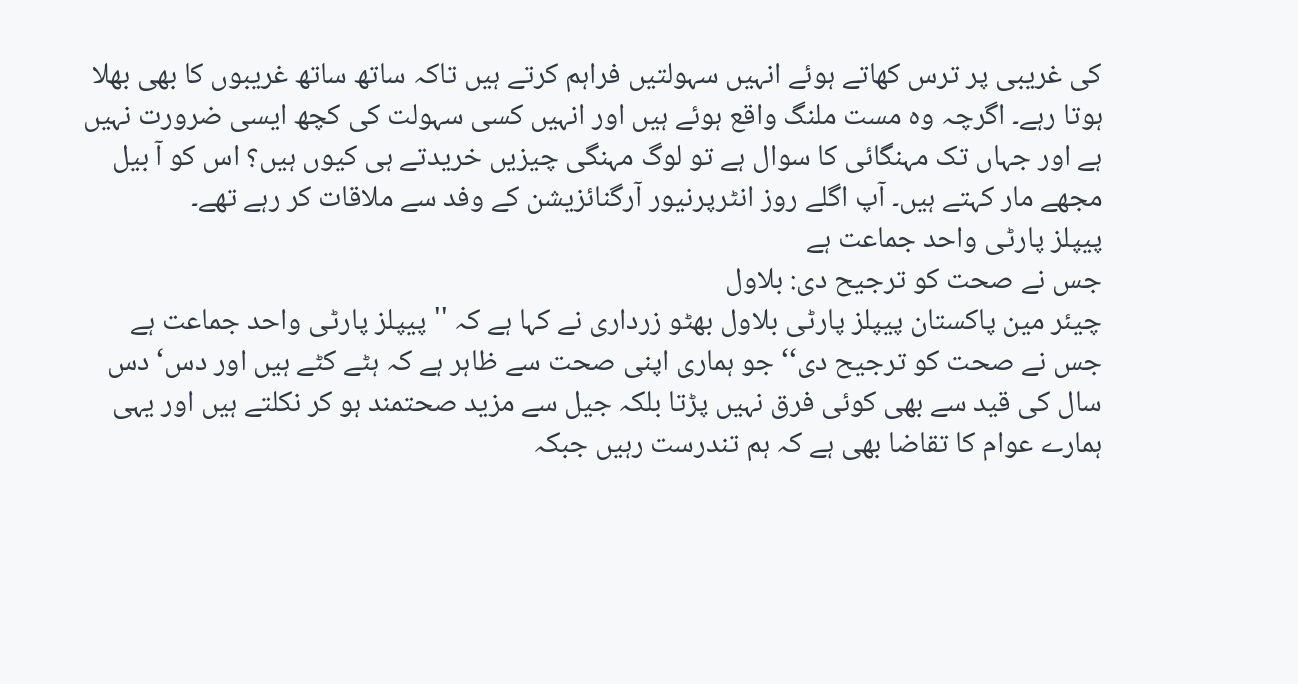کی غریبی پر ترس کھاتے ہوئے انہیں سہولتیں فراہم کرتے ہیں تاکہ ساتھ ساتھ غریبوں کا بھی بھلا ہوتا رہے۔ اگرچہ وہ مست ملنگ واقع ہوئے ہیں اور انہیں کسی سہولت کی کچھ ایسی ضرورت نہیں ہے اور جہاں تک مہنگائی کا سوال ہے تو لوگ مہنگی چیزیں خریدتے ہی کیوں ہیں؟ اس کو آ بیل مجھے مار کہتے ہیں۔ آپ اگلے روز انٹرپرنیور آرگنائزیشن کے وفد سے ملاقات کر رہے تھے۔
پیپلز پارٹی واحد جماعت ہے
جس نے صحت کو ترجیح دی: بلاول
چیئر مین پاکستان پیپلز پارٹی بلاول بھٹو زرداری نے کہا ہے کہ ''پیپلز پارٹی واحد جماعت ہے جس نے صحت کو ترجیح دی‘‘ جو ہماری اپنی صحت سے ظاہر ہے کہ ہٹے کٹے ہیں اور دس‘ دس سال کی قید سے بھی کوئی فرق نہیں پڑتا بلکہ جیل سے مزید صحتمند ہو کر نکلتے ہیں اور یہی ہمارے عوام کا تقاضا بھی ہے کہ ہم تندرست رہیں جبکہ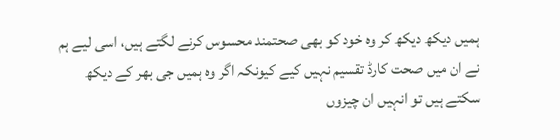ہمیں دیکھ دیکھ کر وہ خود کو بھی صحتمند محسوس کرنے لگتے ہیں، اسی لیے ہم نے ان میں صحت کارڈ تقسیم نہیں کیے کیونکہ اگر وہ ہمیں جی بھر کے دیکھ سکتے ہیں تو انہیں ان چیزوں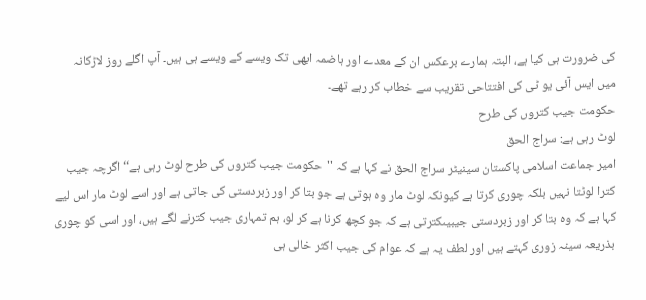کی ضرورت ہی کیا ہے، البتہ ہمارے برعکس ان کے معدے اور ہاضمہ ابھی تک ویسے کے ویسے ہی ہیں۔ آپ اگلے روز لاڑکانہ میں ایس آئی یو ٹی کی افتتاحی تقریب سے خطاب کر رہے تھے۔
حکومت جیب کتروں کی طرح
لوٹ رہی ہے: سراج الحق
امیر جماعت اسلامی پاکستان سینیٹر سراج الحق نے کہا ہے کہ ''حکومت جیب کتروں کی طرح لوٹ رہی ہے‘‘ اگرچہ جیب کترا لوٹتا نہیں بلکہ چوری کرتا ہے کیونکہ لوٹ مار وہ ہوتی ہے جو بتا کر اور زبردستی کی جاتی ہے اور اسے لوٹ مار اس لیے کہا ہے کہ وہ بتا کر اور زبردستی جیبیںکترتی ہے کہ جو کچھ کرنا ہے کر لو، ہم تمہاری جیب کترنے لگے ہیں، اور اسی کو چوری بذریعہ سینہ زوری کہتے ہیں اور لطف یہ ہے کہ عوام کی جیب اکثر خالی ہی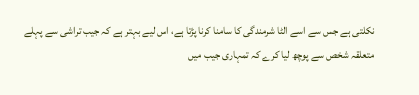نکلتی ہے جس سے اسے الٹا شرمندگی کا سامنا کرنا پڑتا ہے، اس لیے بہتر ہے کہ جیب تراشی سے پہلے متعلقہ شخص سے پوچھ لیا کرے کہ تمہاری جیب میں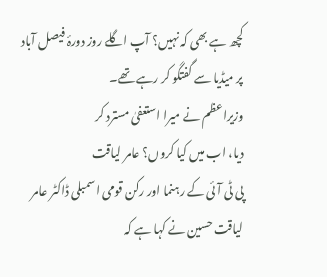کچھ ہے بھی کہ نہیں؟ آپ اگلے روز دورۂ فیصل آباد پر میڈیا سے گفتگو کر رہے تھے۔
وزیراعظم نے میرا استعفیٰ مسترد کر
دیا، اب میں کیا کروں؟ عامر لیاقت
پی ٹی آئی کے رہنما اور رکن قومی اسمبلی ڈاکٹر عامر لیاقت حسین نے کہا ہے کہ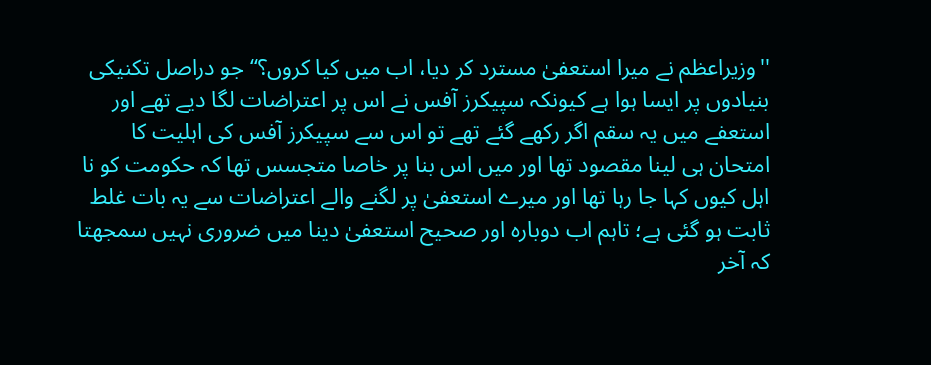''وزیراعظم نے میرا استعفیٰ مسترد کر دیا، اب میں کیا کروں؟‘‘ جو دراصل تکنیکی بنیادوں پر ایسا ہوا ہے کیونکہ سپیکرز آفس نے اس پر اعتراضات لگا دیے تھے اور استعفے میں یہ سقم اگر رکھے گئے تھے تو اس سے سپیکرز آفس کی اہلیت کا امتحان ہی لینا مقصود تھا اور میں اس بنا پر خاصا متجسس تھا کہ حکومت کو نا اہل کیوں کہا جا رہا تھا اور میرے استعفیٰ پر لگنے والے اعتراضات سے یہ بات غلط ثابت ہو گئی ہے؛ تاہم اب دوبارہ اور صحیح استعفیٰ دینا میں ضروری نہیں سمجھتا کہ آخر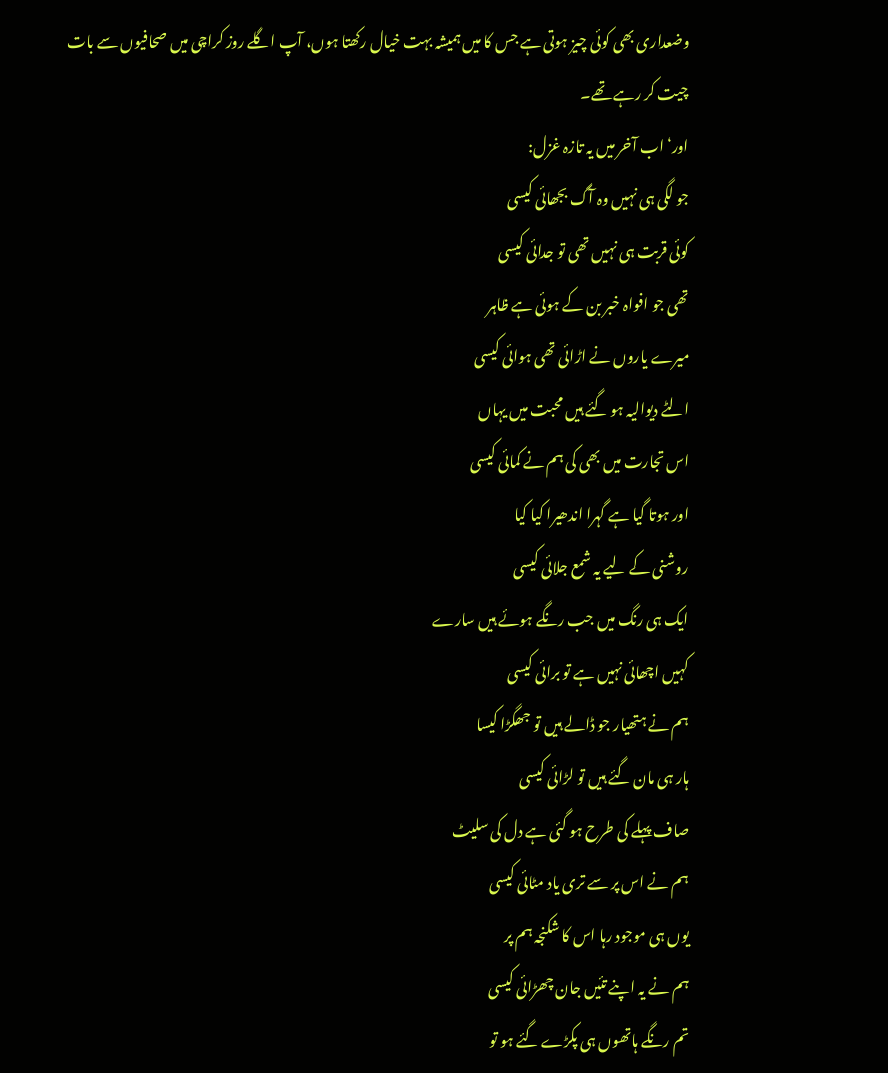وضعداری بھی کوئی چیز ہوتی ہے جس کا میں ہمیشہ بہت خیال رکھتا ہوں، آپ اگلے روز کراچی میں صحافیوں سے بات چیت کر رہے تھے۔
اور‘ اب آخر میں یہ تازہ غزل:
جو لگی ہی نہیں وہ آگ بجھائی کیسی
کوئی قربت ہی نہیں تھی تو جدائی کیسی
تھی جو افواہ خبر بن کے ہوئی ہے ظاہر
میرے یاروں نے اڑائی تھی ہوائی کیسی
الٹے دیوالیہ ہو گئے ہیں محبت میں یہاں
اس تجارت میں بھی کی ہم نے کمائی کیسی
اور ہوتا گیا ہے گہرا اندھیرا کیا کیا
روشنی کے لیے یہ شمع جلائی کیسی
ایک ہی رنگ میں جب رنگے ہوئے ہیں سارے
کہیں اچھائی نہیں ہے تو برائی کیسی
ہم نے ہتھیار جو ڈالے ہیں تو جھگڑا کیسا
ہار ہی مان گئے ہیں تو لڑائی کیسی
صاف پہلے کی طرح ہو گئی ہے دل کی سلیٹ
ہم نے اس پر سے تری یاد مٹائی کیسی
یوں ہی موجود رہا اس کا شکنجہ ہم پر
ہم نے یہ اپنے تئیں جان چھڑائی کیسی
تم رنگے ہاتھوں ہی پکڑے گئے ہو تو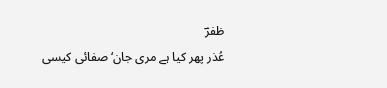ظفرؔ
عُذر پھر کیا ہے مری جان‘ صفائی کیسی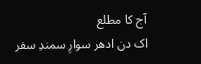آج کا مطلع
اک دن ادھر سوارِ سمندِ سفر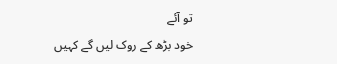تو آئے
خود بڑھ کے روک لیں گے کہیں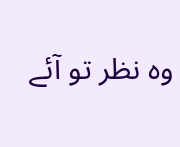وہ نظر تو آئے